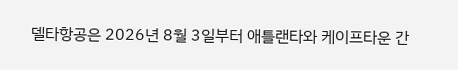델타항공은 2026년 8월 3일부터 애틀랜타와 케이프타운 간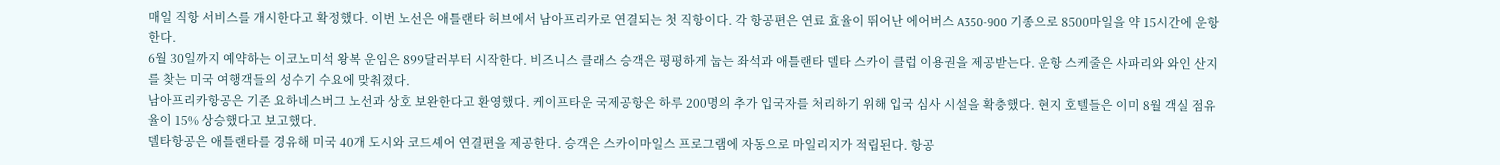매일 직항 서비스를 개시한다고 확정했다. 이번 노선은 애틀랜타 허브에서 남아프리카로 연결되는 첫 직항이다. 각 항공편은 연료 효율이 뛰어난 에어버스 A350-900 기종으로 8500마일을 약 15시간에 운항한다.
6월 30일까지 예약하는 이코노미석 왕복 운임은 899달러부터 시작한다. 비즈니스 클래스 승객은 평평하게 눕는 좌석과 애틀랜타 델타 스카이 클럽 이용권을 제공받는다. 운항 스케줄은 사파리와 와인 산지를 찾는 미국 여행객들의 성수기 수요에 맞춰졌다.
남아프리카항공은 기존 요하네스버그 노선과 상호 보완한다고 환영했다. 케이프타운 국제공항은 하루 200명의 추가 입국자를 처리하기 위해 입국 심사 시설을 확충했다. 현지 호텔들은 이미 8월 객실 점유율이 15% 상승했다고 보고했다.
델타항공은 애틀랜타를 경유해 미국 40개 도시와 코드셰어 연결편을 제공한다. 승객은 스카이마일스 프로그램에 자동으로 마일리지가 적립된다. 항공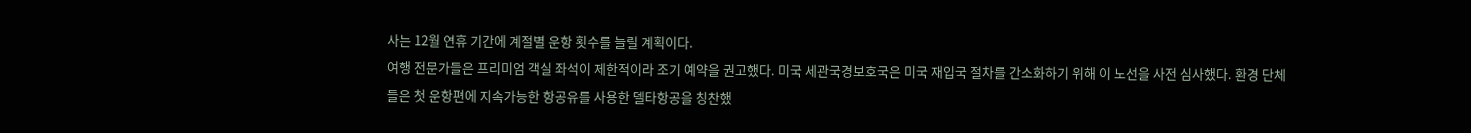사는 12월 연휴 기간에 계절별 운항 횟수를 늘릴 계획이다.
여행 전문가들은 프리미엄 객실 좌석이 제한적이라 조기 예약을 권고했다. 미국 세관국경보호국은 미국 재입국 절차를 간소화하기 위해 이 노선을 사전 심사했다. 환경 단체들은 첫 운항편에 지속가능한 항공유를 사용한 델타항공을 칭찬했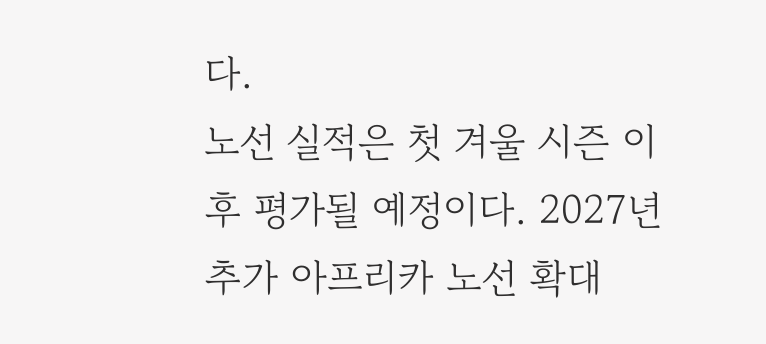다.
노선 실적은 첫 겨울 시즌 이후 평가될 예정이다. 2027년 추가 아프리카 노선 확대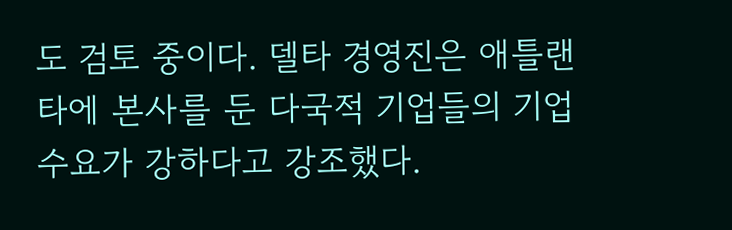도 검토 중이다. 델타 경영진은 애틀랜타에 본사를 둔 다국적 기업들의 기업 수요가 강하다고 강조했다.